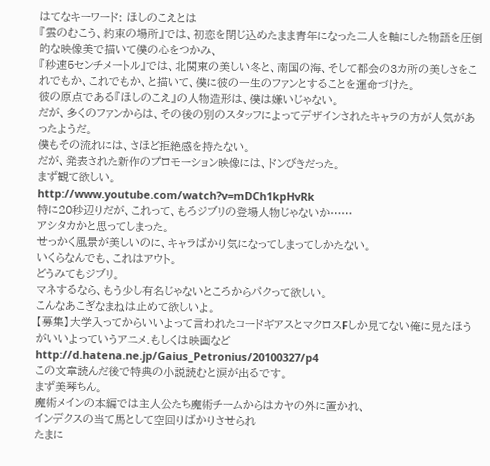はてなキーワード: ほしのこえとは
『雲のむこう、約束の場所』では、初恋を閉じ込めたまま青年になった二人を軸にした物語を圧倒的な映像美で描いて僕の心をつかみ、
『秒速5センチメートル』では、北関東の美しい冬と、南国の海、そして都会の3カ所の美しさをこれでもか、これでもか、と描いて、僕に彼の一生のファンとすることを運命づけた。
彼の原点である『ほしのこえ』の人物造形は、僕は嫌いじゃない。
だが、多くのファンからは、その後の別のスタッフによってデザインされたキャラの方が人気があったようだ。
僕もその流れには、さほど拒絶感を持たない。
だが、発表された新作のプロモーション映像には、ドンびきだった。
まず観て欲しい。
http://www.youtube.com/watch?v=mDCh1kpHvRk
特に20秒辺りだが、これって、もろジブリの登場人物じゃないか……
アシタカかと思ってしまった。
せっかく風景が美しいのに、キャラばかり気になってしまってしかたない。
いくらなんでも、これはアウト。
どうみてもジブリ。
マネするなら、もう少し有名じゃないところからパクって欲しい。
こんなあこぎなまねは止めて欲しいよ。
【募集】大学入ってからいいよって言われたコードギアスとマクロスFしか見てない俺に見たほうがいいよっていうアニメ.もしくは映画など
http://d.hatena.ne.jp/Gaius_Petronius/20100327/p4
この文章読んだ後で特典の小説読むと涙が出るです。
まず美琴ちん。
魔術メインの本編では主人公たち魔術チームからはカヤの外に置かれ、
インデクスの当て馬として空回りばかりさせられ
たまに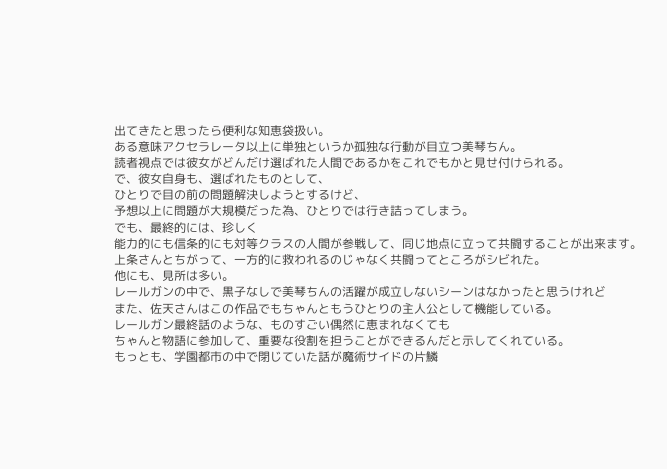出てきたと思ったら便利な知恵袋扱い。
ある意味アクセラレータ以上に単独というか孤独な行動が目立つ美琴ちん。
読者視点では彼女がどんだけ選ばれた人間であるかをこれでもかと見せ付けられる。
で、彼女自身も、選ばれたものとして、
ひとりで目の前の問題解決しようとするけど、
予想以上に問題が大規模だった為、ひとりでは行き詰ってしまう。
でも、最終的には、珍しく
能力的にも信条的にも対等クラスの人間が参戦して、同じ地点に立って共闘することが出来ます。
上条さんとちがって、一方的に救われるのじゃなく共闘ってところがシビれた。
他にも、見所は多い。
レールガンの中で、黒子なしで美琴ちんの活躍が成立しないシーンはなかったと思うけれど
また、佐天さんはこの作品でもちゃんともうひとりの主人公として機能している。
レールガン最終話のような、ものすごい偶然に恵まれなくても
ちゃんと物語に参加して、重要な役割を担うことができるんだと示してくれている。
もっとも、学園都市の中で閉じていた話が魔術サイドの片鱗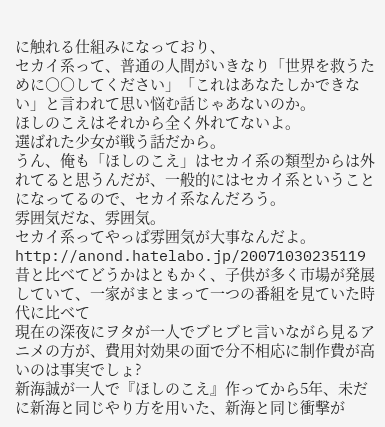に触れる仕組みになっており、
セカイ系って、普通の人間がいきなり「世界を救うために○○してください」「これはあなたしかできない」と言われて思い悩む話じゃあないのか。
ほしのこえはそれから全く外れてないよ。
選ばれた少女が戦う話だから。
うん、俺も「ほしのこえ」はセカイ系の類型からは外れてると思うんだが、一般的にはセカイ系ということになってるので、セカイ系なんだろう。
雰囲気だな、雰囲気。
セカイ系ってやっぱ雰囲気が大事なんだよ。
http://anond.hatelabo.jp/20071030235119
昔と比べてどうかはともかく、子供が多く市場が発展していて、一家がまとまって一つの番組を見ていた時代に比べて
現在の深夜にヲタが一人でブヒブヒ言いながら見るアニメの方が、費用対効果の面で分不相応に制作費が高いのは事実でしょ?
新海誠が一人で『ほしのこえ』作ってから5年、未だに新海と同じやり方を用いた、新海と同じ衝撃が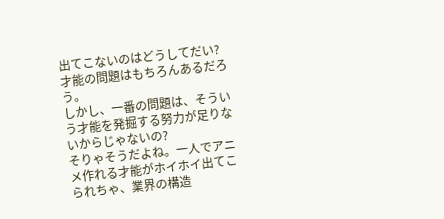出てこないのはどうしてだい?
才能の問題はもちろんあるだろう。
しかし、一番の問題は、そういう才能を発掘する努力が足りないからじゃないの?
そりゃそうだよね。一人でアニメ作れる才能がホイホイ出てこられちゃ、業界の構造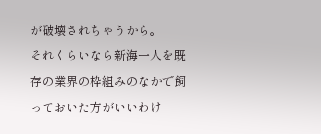が破壊されちゃうから。
それくらいなら新海一人を既存の業界の枠組みのなかで飼っておいた方がいいわけ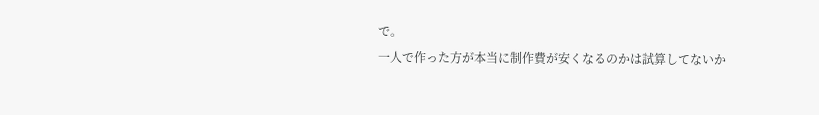で。
一人で作った方が本当に制作費が安くなるのかは試算してないか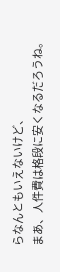らなんともいえないけど、
まあ、人件費は格段に安くなるだろうね。